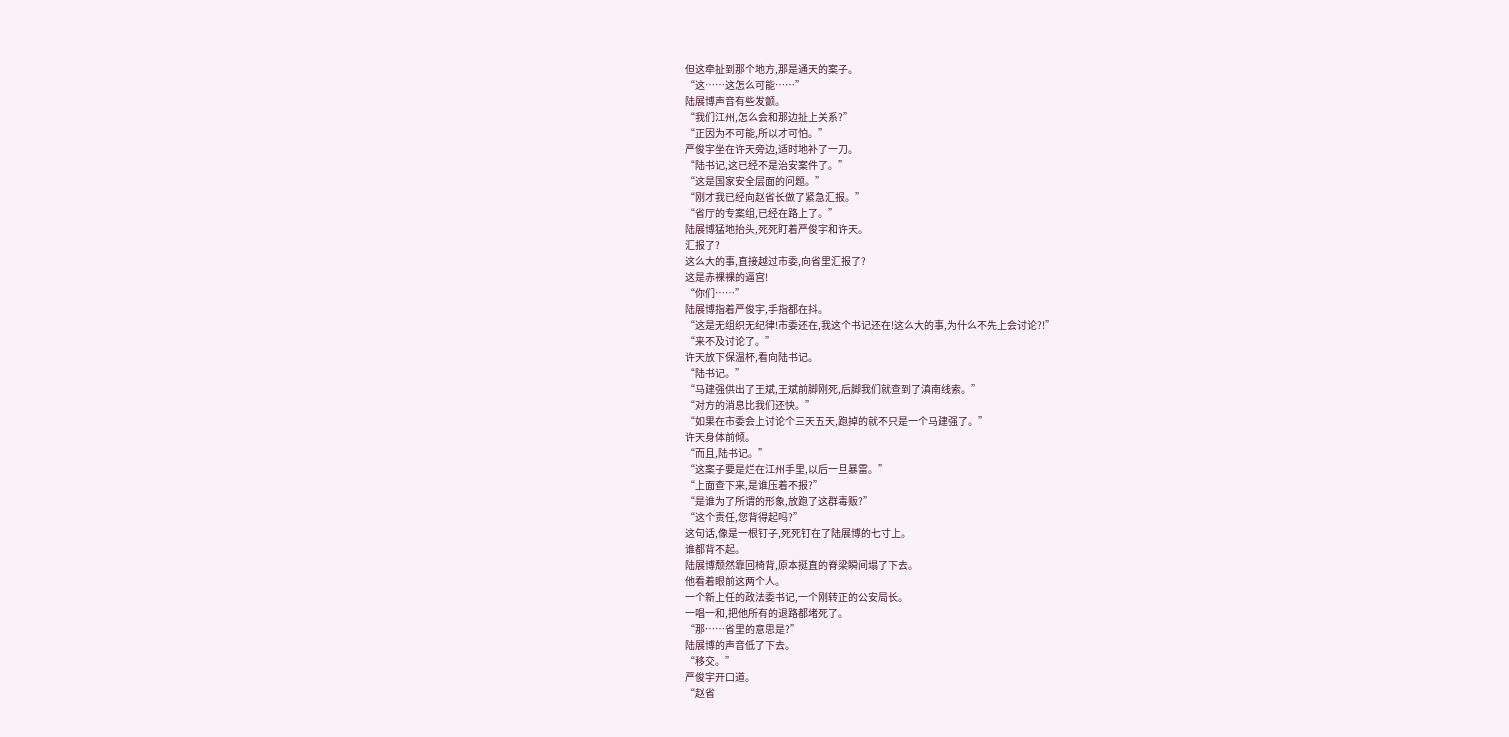但这牵扯到那个地方,那是通天的案子。
“这……这怎么可能……”
陆展博声音有些发颤。
“我们江州,怎么会和那边扯上关系?”
“正因为不可能,所以才可怕。”
严俊宇坐在许天旁边,适时地补了一刀。
“陆书记,这已经不是治安案件了。”
“这是国家安全层面的问题。”
“刚才我已经向赵省长做了紧急汇报。”
“省厅的专案组,已经在路上了。”
陆展博猛地抬头,死死盯着严俊宇和许天。
汇报了?
这么大的事,直接越过市委,向省里汇报了?
这是赤裸裸的逼宫!
“你们……”
陆展博指着严俊宇,手指都在抖。
“这是无组织无纪律!市委还在,我这个书记还在!这么大的事,为什么不先上会讨论?!”
“来不及讨论了。”
许天放下保温杯,看向陆书记。
“陆书记。”
“马建强供出了王斌,王斌前脚刚死,后脚我们就查到了滇南线索。”
“对方的消息比我们还快。”
“如果在市委会上讨论个三天五天,跑掉的就不只是一个马建强了。”
许天身体前倾。
“而且,陆书记。”
“这案子要是烂在江州手里,以后一旦暴雷。”
“上面查下来,是谁压着不报?”
“是谁为了所谓的形象,放跑了这群毒贩?”
“这个责任,您背得起吗?”
这句话,像是一根钉子,死死钉在了陆展博的七寸上。
谁都背不起。
陆展博颓然靠回椅背,原本挺直的脊梁瞬间塌了下去。
他看着眼前这两个人。
一个新上任的政法委书记,一个刚转正的公安局长。
一唱一和,把他所有的退路都堵死了。
“那……省里的意思是?”
陆展博的声音低了下去。
“移交。”
严俊宇开口道。
“赵省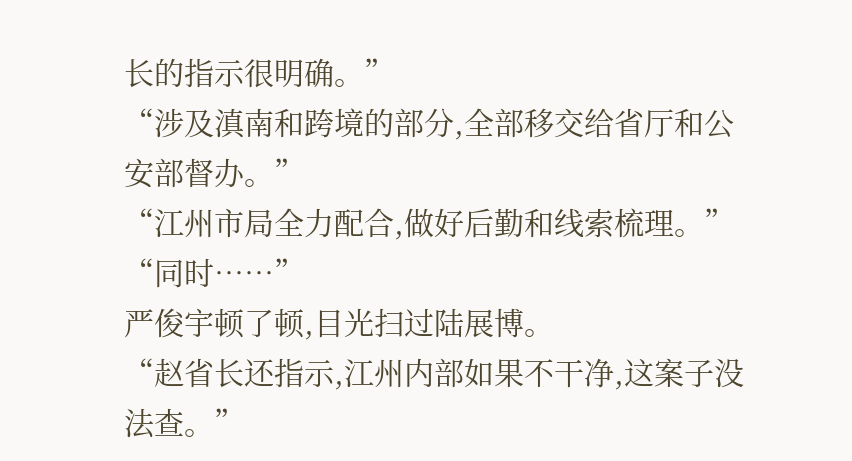长的指示很明确。”
“涉及滇南和跨境的部分,全部移交给省厅和公安部督办。”
“江州市局全力配合,做好后勤和线索梳理。”
“同时……”
严俊宇顿了顿,目光扫过陆展博。
“赵省长还指示,江州内部如果不干净,这案子没法查。”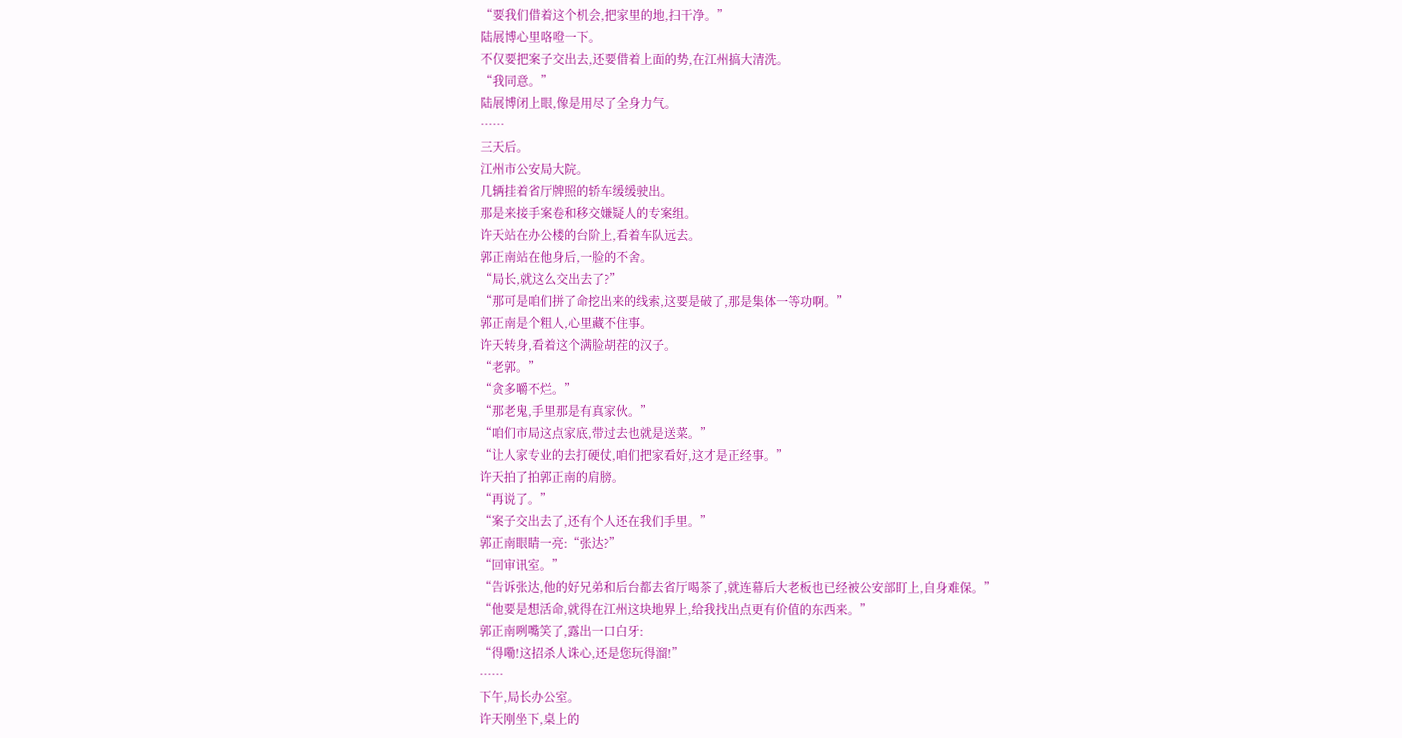“要我们借着这个机会,把家里的地,扫干净。”
陆展博心里咯噔一下。
不仅要把案子交出去,还要借着上面的势,在江州搞大清洗。
“我同意。”
陆展博闭上眼,像是用尽了全身力气。
……
三天后。
江州市公安局大院。
几辆挂着省厅牌照的轿车缓缓驶出。
那是来接手案卷和移交嫌疑人的专案组。
许天站在办公楼的台阶上,看着车队远去。
郭正南站在他身后,一脸的不舍。
“局长,就这么交出去了?”
“那可是咱们拼了命挖出来的线索,这要是破了,那是集体一等功啊。”
郭正南是个粗人,心里藏不住事。
许天转身,看着这个满脸胡茬的汉子。
“老郭。”
“贪多嚼不烂。”
“那老鬼,手里那是有真家伙。”
“咱们市局这点家底,带过去也就是送菜。”
“让人家专业的去打硬仗,咱们把家看好,这才是正经事。”
许天拍了拍郭正南的肩膀。
“再说了。”
“案子交出去了,还有个人还在我们手里。”
郭正南眼睛一亮:“张达?”
“回审讯室。”
“告诉张达,他的好兄弟和后台都去省厅喝茶了,就连幕后大老板也已经被公安部盯上,自身难保。”
“他要是想活命,就得在江州这块地界上,给我找出点更有价值的东西来。”
郭正南咧嘴笑了,露出一口白牙:
“得嘞!这招杀人诛心,还是您玩得溜!”
……
下午,局长办公室。
许天刚坐下,桌上的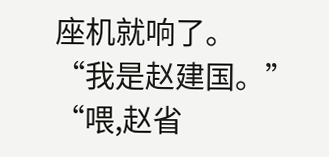座机就响了。
“我是赵建国。”
“喂,赵省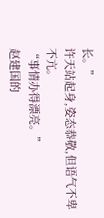长。”
许天站起身,姿态恭敬,但语气不卑不亢。
“事情办得漂亮。”
赵建国的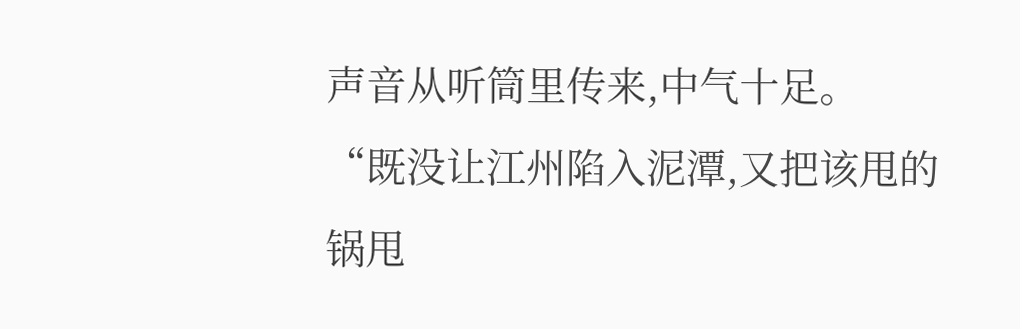声音从听筒里传来,中气十足。
“既没让江州陷入泥潭,又把该甩的锅甩